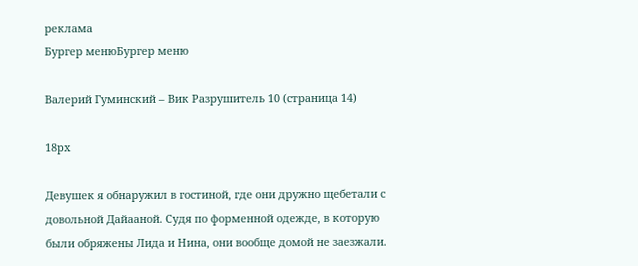реклама
Бургер менюБургер меню

Валерий Гуминский – Вик Разрушитель 10 (страница 14)

18px

Девушек я обнаружил в гостиной, где они дружно щебетали с довольной Дайааной. Судя по форменной одежде, в которую были обряжены Лида и Нина, они вообще домой не заезжали.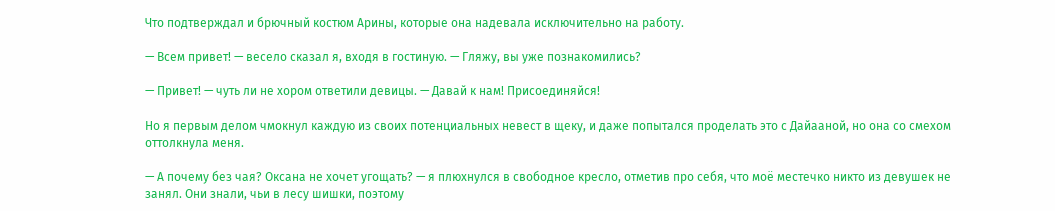Что подтверждал и брючный костюм Арины, которые она надевала исключительно на работу.

— Всем привет! — весело сказал я, входя в гостиную. — Гляжу, вы уже познакомились?

— Привет! — чуть ли не хором ответили девицы. — Давай к нам! Присоединяйся!

Но я первым делом чмокнул каждую из своих потенциальных невест в щеку, и даже попытался проделать это с Дайааной, но она со смехом оттолкнула меня.

— А почему без чая? Оксана не хочет угощать? — я плюхнулся в свободное кресло, отметив про себя, что моё местечко никто из девушек не занял. Они знали, чьи в лесу шишки, поэтому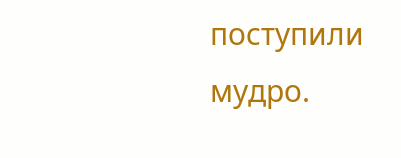поступили мудро.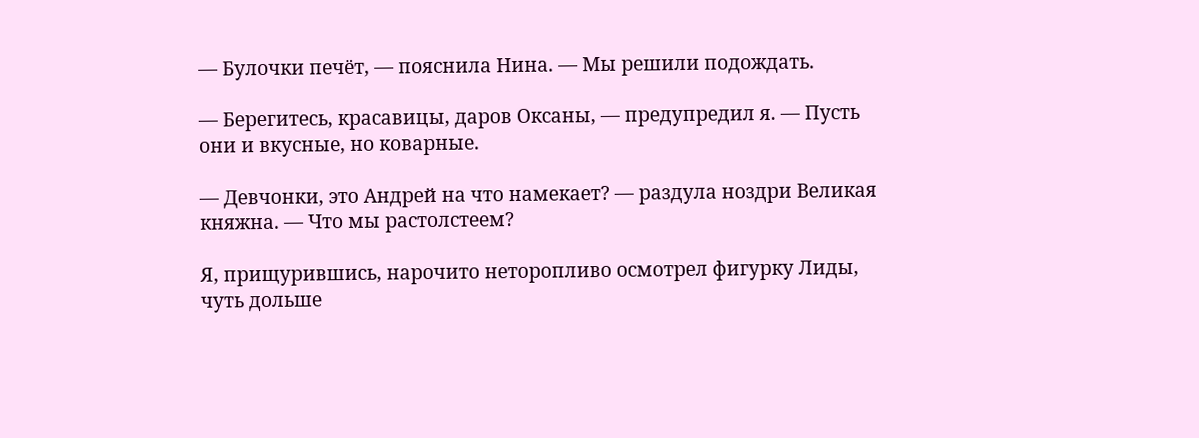— Булочки печёт, — пояснила Нина. — Мы решили подождать.

— Берегитесь, красавицы, даров Оксаны, — предупредил я. — Пусть они и вкусные, но коварные.

— Девчонки, это Андрей на что намекает? — раздула ноздри Великая княжна. — Что мы растолстеем?

Я, прищурившись, нарочито неторопливо осмотрел фигурку Лиды, чуть дольше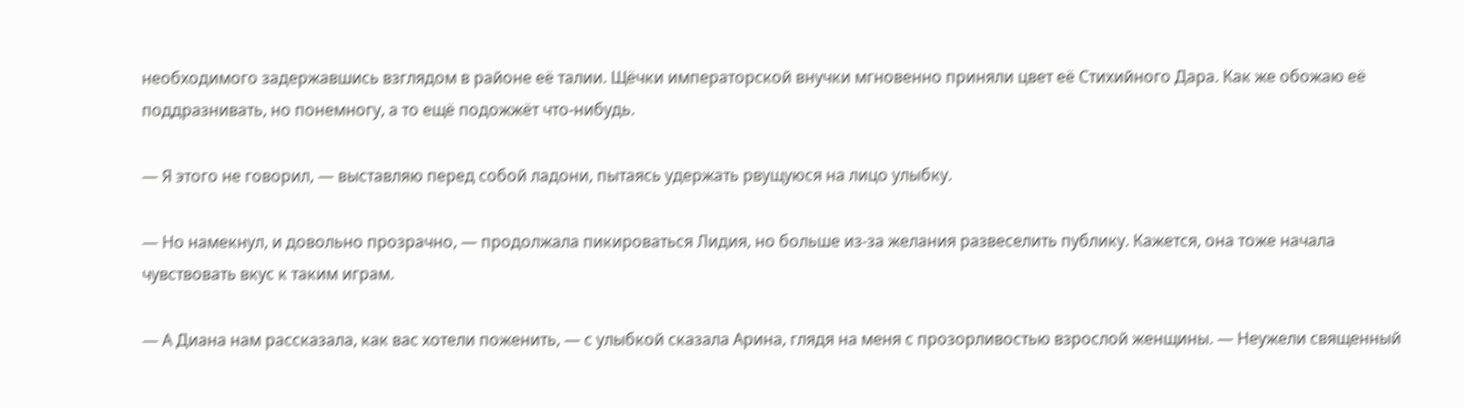необходимого задержавшись взглядом в районе её талии. Щёчки императорской внучки мгновенно приняли цвет её Стихийного Дара. Как же обожаю её поддразнивать, но понемногу, а то ещё подожжёт что-нибудь.

— Я этого не говорил, — выставляю перед собой ладони, пытаясь удержать рвущуюся на лицо улыбку.

— Но намекнул, и довольно прозрачно, — продолжала пикироваться Лидия, но больше из-за желания развеселить публику. Кажется, она тоже начала чувствовать вкус к таким играм.

— А Диана нам рассказала, как вас хотели поженить, — с улыбкой сказала Арина, глядя на меня с прозорливостью взрослой женщины. — Неужели священный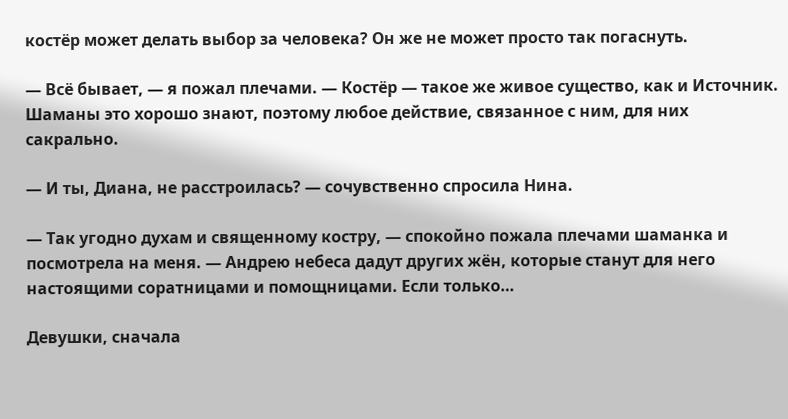костёр может делать выбор за человека? Он же не может просто так погаснуть.

— Всё бывает, — я пожал плечами. — Костёр — такое же живое существо, как и Источник. Шаманы это хорошо знают, поэтому любое действие, связанное с ним, для них сакрально.

— И ты, Диана, не расстроилась? — сочувственно спросила Нина.

— Так угодно духам и священному костру, — спокойно пожала плечами шаманка и посмотрела на меня. — Андрею небеса дадут других жён, которые станут для него настоящими соратницами и помощницами. Если только…

Девушки, сначала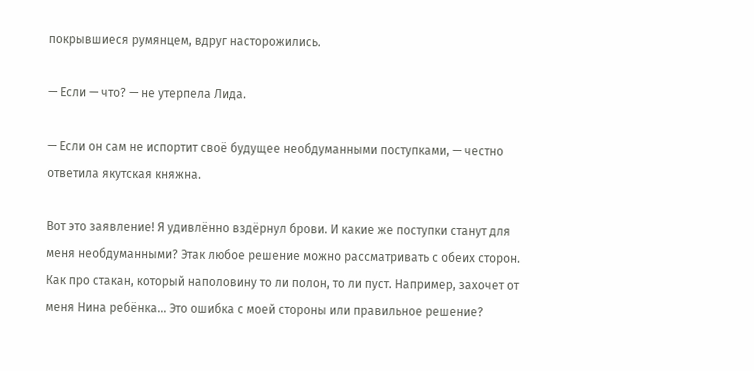покрывшиеся румянцем, вдруг насторожились.

— Если — что? — не утерпела Лида.

— Если он сам не испортит своё будущее необдуманными поступками, — честно ответила якутская княжна.

Вот это заявление! Я удивлённо вздёрнул брови. И какие же поступки станут для меня необдуманными? Этак любое решение можно рассматривать с обеих сторон. Как про стакан, который наполовину то ли полон, то ли пуст. Например, захочет от меня Нина ребёнка… Это ошибка с моей стороны или правильное решение?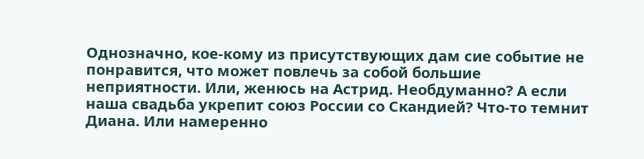Однозначно, кое-кому из присутствующих дам сие событие не понравится, что может повлечь за собой большие неприятности. Или, женюсь на Астрид. Необдуманно? А если наша свадьба укрепит союз России со Скандией? Что-то темнит Диана. Или намеренно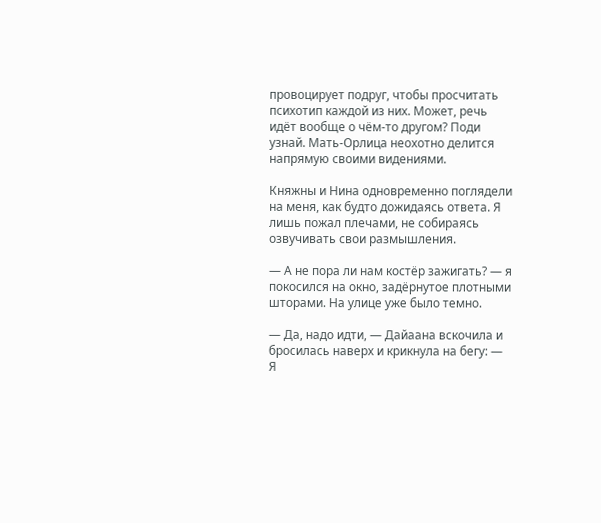провоцирует подруг, чтобы просчитать психотип каждой из них. Может, речь идёт вообще о чём-то другом? Поди узнай. Мать-Орлица неохотно делится напрямую своими видениями.

Княжны и Нина одновременно поглядели на меня, как будто дожидаясь ответа. Я лишь пожал плечами, не собираясь озвучивать свои размышления.

— А не пора ли нам костёр зажигать? — я покосился на окно, задёрнутое плотными шторами. На улице уже было темно.

— Да, надо идти, — Дайаана вскочила и бросилась наверх и крикнула на бегу: — Я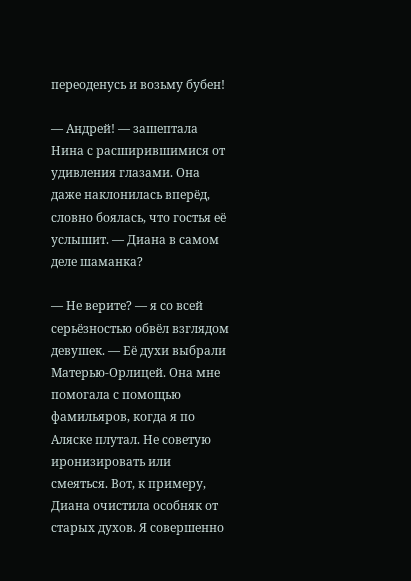переоденусь и возьму бубен!

— Андрей! — зашептала Нина с расширившимися от удивления глазами. Она даже наклонилась вперёд, словно боялась, что гостья её услышит. — Диана в самом деле шаманка?

— Не верите? — я со всей серьёзностью обвёл взглядом девушек. — Её духи выбрали Матерью-Орлицей. Она мне помогала с помощью фамильяров, когда я по Аляске плутал. Не советую иронизировать или смеяться. Вот, к примеру, Диана очистила особняк от старых духов. Я совершенно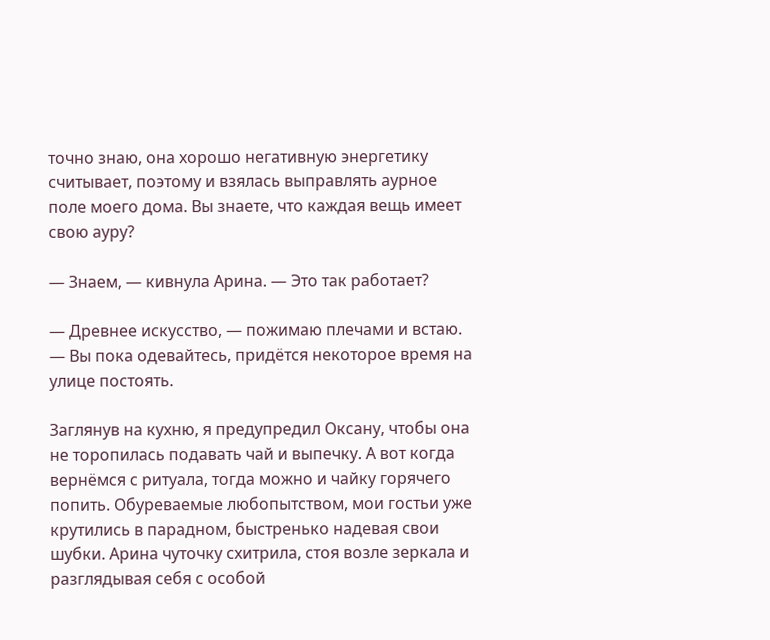точно знаю, она хорошо негативную энергетику считывает, поэтому и взялась выправлять аурное поле моего дома. Вы знаете, что каждая вещь имеет свою ауру?

— Знаем, — кивнула Арина. — Это так работает?

— Древнее искусство, — пожимаю плечами и встаю. — Вы пока одевайтесь, придётся некоторое время на улице постоять.

Заглянув на кухню, я предупредил Оксану, чтобы она не торопилась подавать чай и выпечку. А вот когда вернёмся с ритуала, тогда можно и чайку горячего попить. Обуреваемые любопытством, мои гостьи уже крутились в парадном, быстренько надевая свои шубки. Арина чуточку схитрила, стоя возле зеркала и разглядывая себя с особой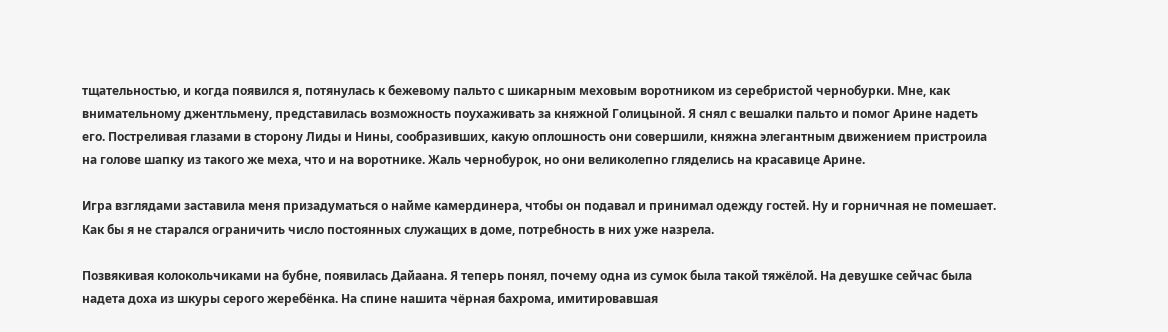тщательностью, и когда появился я, потянулась к бежевому пальто с шикарным меховым воротником из серебристой чернобурки. Мне, как внимательному джентльмену, представилась возможность поухаживать за княжной Голицыной. Я снял с вешалки пальто и помог Арине надеть его. Постреливая глазами в сторону Лиды и Нины, сообразивших, какую оплошность они совершили, княжна элегантным движением пристроила на голове шапку из такого же меха, что и на воротнике. Жаль чернобурок, но они великолепно гляделись на красавице Арине.

Игра взглядами заставила меня призадуматься о найме камердинера, чтобы он подавал и принимал одежду гостей. Ну и горничная не помешает. Как бы я не старался ограничить число постоянных служащих в доме, потребность в них уже назрела.

Позвякивая колокольчиками на бубне, появилась Дайаана. Я теперь понял, почему одна из сумок была такой тяжёлой. На девушке сейчас была надета доха из шкуры серого жеребёнка. На спине нашита чёрная бахрома, имитировавшая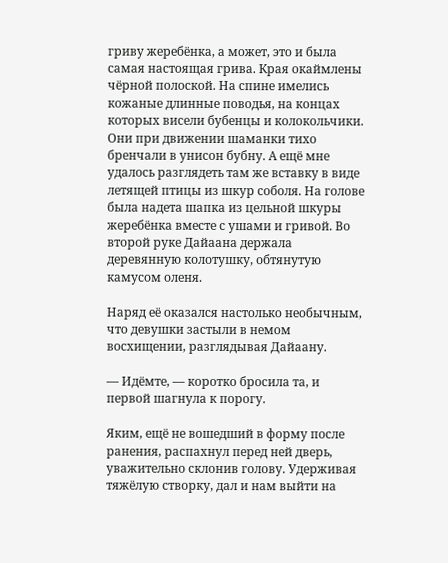гриву жеребёнка, а может, это и была самая настоящая грива. Края окаймлены чёрной полоской. На спине имелись кожаные длинные поводья, на концах которых висели бубенцы и колокольчики. Они при движении шаманки тихо бренчали в унисон бубну. А ещё мне удалось разглядеть там же вставку в виде летящей птицы из шкур соболя. На голове была надета шапка из цельной шкуры жеребёнка вместе с ушами и гривой. Во второй руке Дайаана держала деревянную колотушку, обтянутую камусом оленя.

Наряд её оказался настолько необычным, что девушки застыли в немом восхищении, разглядывая Дайаану.

— Идёмте, — коротко бросила та, и первой шагнула к порогу.

Яким, ещё не вошедший в форму после ранения, распахнул перед ней дверь, уважительно склонив голову. Удерживая тяжёлую створку, дал и нам выйти на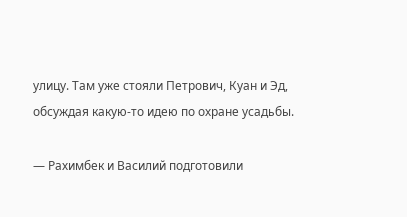улицу. Там уже стояли Петрович, Куан и Эд, обсуждая какую-то идею по охране усадьбы.

— Рахимбек и Василий подготовили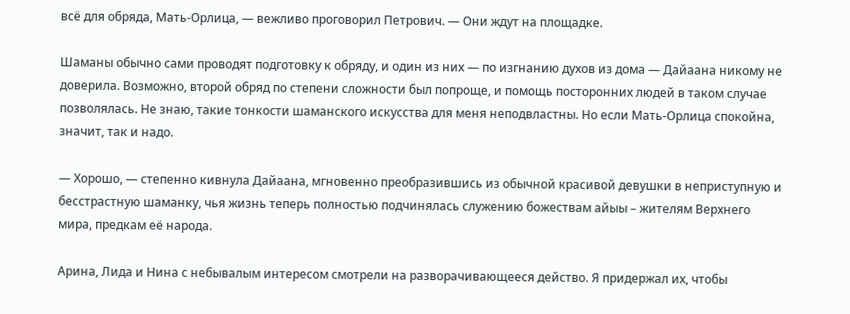всё для обряда, Мать-Орлица, — вежливо проговорил Петрович. — Они ждут на площадке.

Шаманы обычно сами проводят подготовку к обряду, и один из них — по изгнанию духов из дома — Дайаана никому не доверила. Возможно, второй обряд по степени сложности был попроще, и помощь посторонних людей в таком случае позволялась. Не знаю, такие тонкости шаманского искусства для меня неподвластны. Но если Мать-Орлица спокойна, значит, так и надо.

— Хорошо, — степенно кивнула Дайаана, мгновенно преобразившись из обычной красивой девушки в неприступную и бесстрастную шаманку, чья жизнь теперь полностью подчинялась служению божествам айыы – жителям Верхнего мира, предкам её народа.

Арина, Лида и Нина с небывалым интересом смотрели на разворачивающееся действо. Я придержал их, чтобы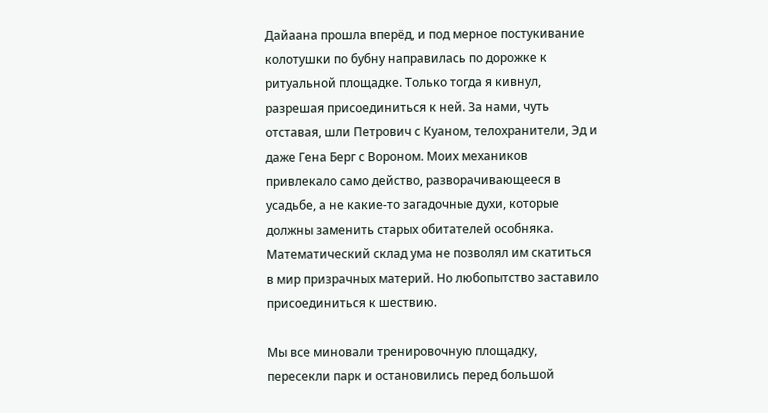Дайаана прошла вперёд, и под мерное постукивание колотушки по бубну направилась по дорожке к ритуальной площадке. Только тогда я кивнул, разрешая присоединиться к ней. За нами, чуть отставая, шли Петрович с Куаном, телохранители, Эд и даже Гена Берг с Вороном. Моих механиков привлекало само действо, разворачивающееся в усадьбе, а не какие-то загадочные духи, которые должны заменить старых обитателей особняка. Математический склад ума не позволял им скатиться в мир призрачных материй. Но любопытство заставило присоединиться к шествию.

Мы все миновали тренировочную площадку, пересекли парк и остановились перед большой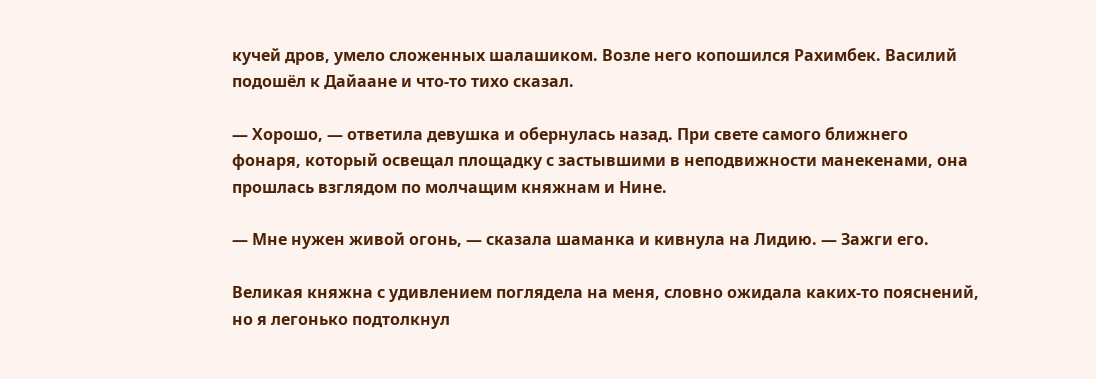кучей дров, умело сложенных шалашиком. Возле него копошился Рахимбек. Василий подошёл к Дайаане и что-то тихо сказал.

— Хорошо, — ответила девушка и обернулась назад. При свете самого ближнего фонаря, который освещал площадку с застывшими в неподвижности манекенами, она прошлась взглядом по молчащим княжнам и Нине.

— Мне нужен живой огонь, — сказала шаманка и кивнула на Лидию. — Зажги его.

Великая княжна с удивлением поглядела на меня, словно ожидала каких-то пояснений, но я легонько подтолкнул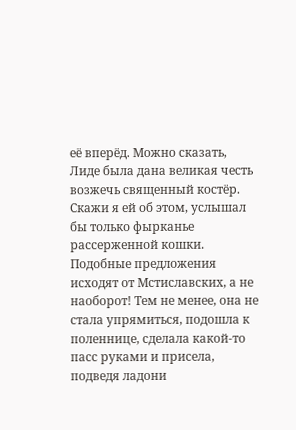её вперёд. Можно сказать, Лиде была дана великая честь возжечь священный костёр. Скажи я ей об этом, услышал бы только фырканье рассерженной кошки. Подобные предложения исходят от Мстиславских, а не наоборот! Тем не менее, она не стала упрямиться, подошла к поленнице, сделала какой-то пасс руками и присела, подведя ладони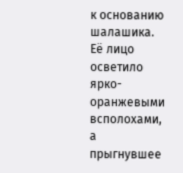к основанию шалашика. Её лицо осветило ярко-оранжевыми всполохами, а прыгнувшее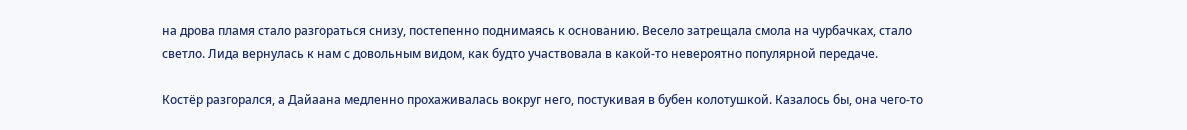на дрова пламя стало разгораться снизу, постепенно поднимаясь к основанию. Весело затрещала смола на чурбачках, стало светло. Лида вернулась к нам с довольным видом, как будто участвовала в какой-то невероятно популярной передаче.

Костёр разгорался, а Дайаана медленно прохаживалась вокруг него, постукивая в бубен колотушкой. Казалось бы, она чего-то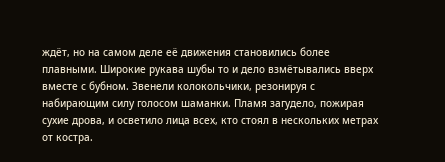ждёт, но на самом деле её движения становились более плавными. Широкие рукава шубы то и дело взмётывались вверх вместе с бубном. Звенели колокольчики, резонируя с набирающим силу голосом шаманки. Пламя загудело, пожирая сухие дрова, и осветило лица всех, кто стоял в нескольких метрах от костра.